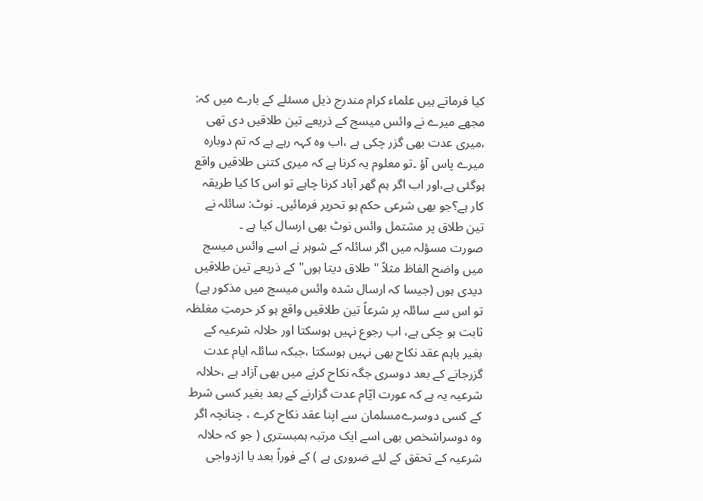کیا فرماتے ہیں علماء کرام مندرج ذیل مسئلے کے بارے میں کہ: مجھے میرے نے وائس میسج کے ذریعے تین طلاقیں دی تھی ،میری عدت بھی گزر چکی ہے ،اب وہ کہہ رہے ہے کہ تم دوبارہ میرے پاس آؤ ۔تو معلوم یہ کرنا ہے کہ میری کتنی طلاقیں واقع ہوگئی ہے،اور اب اگر ہم گھر آباد کرنا چاہے تو اس کا کیا طریقہ کار ہے؟جو بھی شرعی حکم ہو تحریر فرمائیں۔ نوٹ: سائلہ نے تین طلاق پر مشتمل وائس نوٹ بھی ارسال کیا ہے ۔
صورت مسؤلہ میں اگر سائلہ کے شوہر نے اسے وائس میسج میں واضح الفاظ مثلاً "طلاق دیتا ہوں" کے ذریعے تین طلاقیں دیدی ہوں (جیسا کہ ارسال شدہ وائس میسج میں مذکور ہے) تو اس سے سائلہ پر شرعاً تین طلاقیں واقع ہو کر حرمتِ مغلظہ ثابت ہو چکی ہے، اب رجوع نہیں ہوسکتا اور حلالہ شرعیہ کے بغیر باہم عقد نکاح بھی نہیں ہوسکتا ،جبکہ سائلہ ایام عدت گزرجانے کے بعد دوسری جگہ نکاح کرنے میں بھی آزاد ہے ،حلالہ شرعیہ یہ ہے کہ عورت ایّام عدت گزارنے کے بعد بغیر کسی شرط کے کسی دوسرےمسلمان سے اپنا عقد نکاح کرے ، چنانچہ اگر وہ دوسراشخص بھی اسے ایک مرتبہ ہمبستری ( جو کہ حلالہ شرعیہ کے تحقق کے لئے ضروری ہے ) کے فوراً بعد یا ازدواجی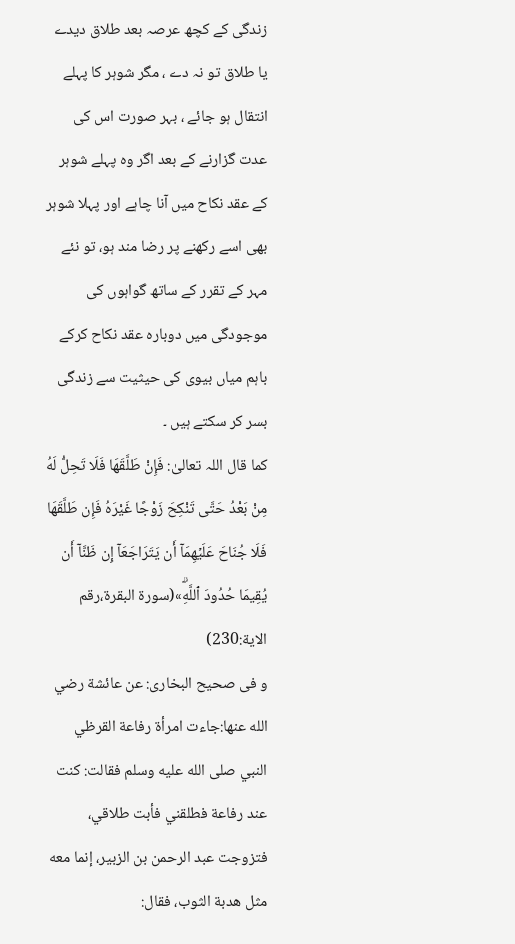زندگی کے کچھ عرصہ بعد طلاق دیدے یا طلاق تو نہ دے ، مگر شوہر کا پہلے انتقال ہو جائے ، بہر صورت اس کی عدت گزارنے کے بعد اگر وہ پہلے شوہر کے عقد نکاح میں آنا چاہے اور پہلا شوہر بھی اسے رکھنے پر رضا مند ہو، تو نئے مہر کے تقرر کے ساتھ گواہوں کی موجودگی میں دوبارہ عقد نکاح کرکے باہم میاں بیوی کی حیثیت سے زندگی بسر کر سکتے ہیں ۔
کما قال اللہ تعالیٰ: فَإِنْ طَلَّقَهَا فَلَا تَحِلُّ لَهُ مِنْ بَعْدُ حَتَّى تَنْكِحَ زَوْجًا غَيْرَهُ فَإِن طَلَّقَهَا فَلَا جُنَاحَ عَلَيۡهِمَآ أَن يَتَرَاجَعَآ إِن ظَنَّآ أَن يُقِيمَا حُدُودَ ٱللَّهِۗ»(سورة البقرة،رقم الاية:230)
و فی صحیح البخاری: عن عائشة رضي الله عنها:جاءت امرأة رفاعة القرظي النبي صلى الله عليه وسلم فقالت: كنت عند رفاعة فطلقني فأبت طلاقي، فتزوجت عبد الرحمن بن الزبير، إنما معه مثل هدبة الثوب، فقال: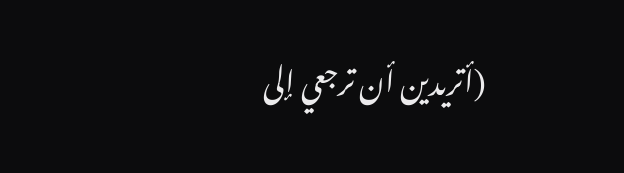(أتريدين أن ترجعي إلى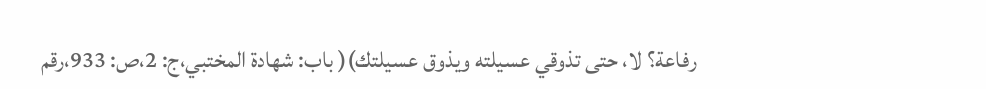رفاعة؟ لا، حتى تذوقي عسيلته ويذوق عسيلتك)( باب: شهادة المختبي،ج: 2،ص: 933،رقم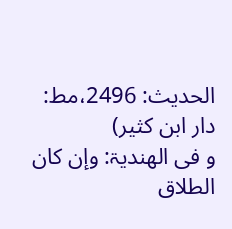الحدیث: 2496،مط: دار ابن کثیر)
و فی الھندیۃ: وإن كان الطلاق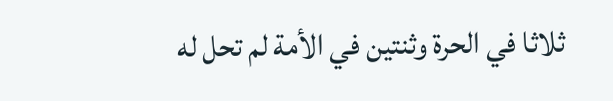ثلاثا في الحرة وثنتين في الأمة لم تحل له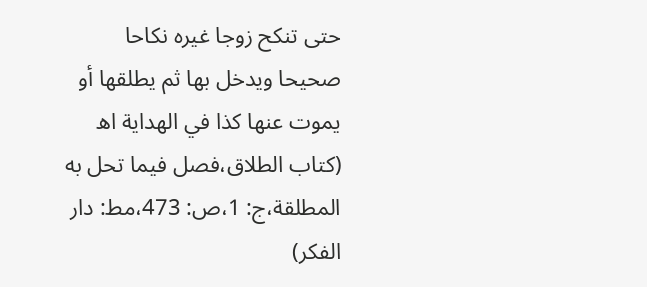حتى تنكح زوجا غيره نكاحا صحيحا ويدخل بها ثم يطلقها أو يموت عنها كذا في الهداية اھ (كتاب الطلاق،فصل فيما تحل به المطلقة،ج: 1،ص: 473،مط: دار الفکر)